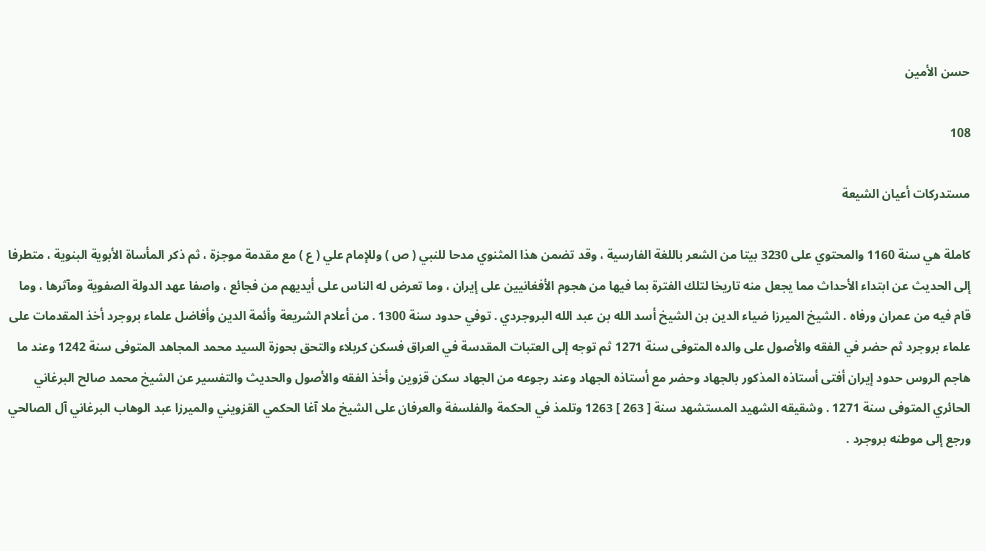حسن الأمين

108

مستدركات أعيان الشيعة

كاملة هي سنة 1160 والمحتوي على 3230 بيتا من الشعر باللغة الفارسية ، وقد تضمن هذا المثنوي مدحا للنبي ( ص ) وللإمام علي ( ع ) مع مقدمة موجزة ، ثم ذكر المأساة الأبوية البنوية ، متطرفا إلى الحديث عن ابتداء الأحداث مما يجعل منه تاريخا لتلك الفترة بما فيها من هجوم الأفغانيين على إيران ، وما تعرض له الناس على أيديهم من فجائع ، واصفا عهد الدولة الصفوية ومآثرها ، وما قام فيه من عمران ورفاه . الشيخ الميرزا ضياء الدين بن الشيخ أسد الله بن عبد الله البروجردي . توفي حدود سنة 1300 . من أعلام الشريعة وأئمة الدين وأفاضل علماء بروجرد أخذ المقدمات على علماء بروجرد ثم حضر في الفقه والأصول على والده المتوفى سنة 1271 ثم توجه إلى العتبات المقدسة في العراق فسكن كربلاء والتحق بحوزة السيد محمد المجاهد المتوفى سنة 1242 وعند ما هاجم الروس حدود إيران أفتى أستاذه المذكور بالجهاد وحضر مع أستاذه الجهاد وعند رجوعه من الجهاد سكن قزوين وأخذ الفقه والأصول والحديث والتفسير عن الشيخ محمد صالح البرغاني الحائري المتوفى سنة 1271 . وشقيقه الشهيد المستشهد سنة [ 263 ] 1263 وتلمذ في الحكمة والفلسفة والعرفان على الشيخ ملا آغا الحكمي القزويني والميرزا عبد الوهاب البرغاني آل الصالحي ورجع إلى موطنه بروجرد .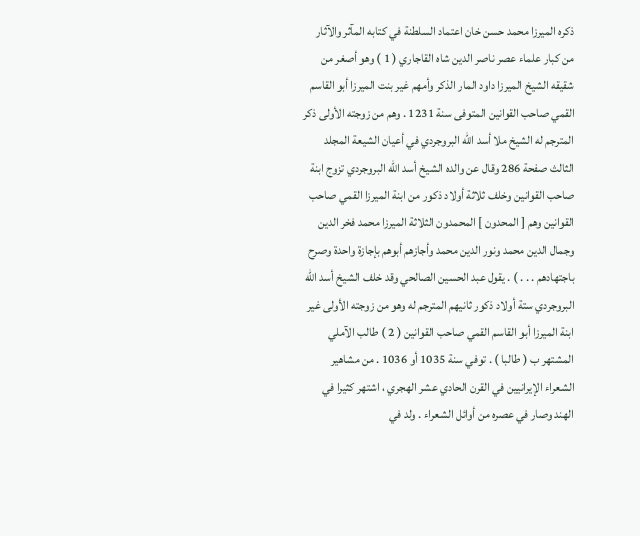ذكره الميرزا محمد حسن خان اعتماد السلطنة في كتابه المآثر والآثار من كبار علماء عصر ناصر الدين شاه القاجاري ( 1 ) وهو أصغر من شقيقه الشيخ الميرزا داود المار الذكر وأمهم غير بنت الميرزا أبو القاسم القمي صاحب القوانين المتوفى سنة 1231 . وهم من زوجته الأولى ذكر المترجم له الشيخ ملا أسد الله البروجردي في أعيان الشيعة المجلد الثالث صفحة 286 وقال عن والده الشيخ أسد الله البروجردي تزوج ابنة صاحب القوانين وخلف ثلاثة أولاد ذكور من ابنة الميرزا القمي صاحب القوانين وهم [ المحدون ] المحمدون الثلاثة الميرزا محمد فخر الدين وجمال الدين محمد ونور الدين محمد وأجازهم أبوهم بإجازة واحدة وصرح باجتهادهم . . . ) . يقول عبد الحسين الصالحي وقد خلف الشيخ أسد الله البروجردي ستة أولاد ذكور ثانيهم المترجم له وهو من زوجته الأولى غير ابنة الميرزا أبو القاسم القمي صاحب القوانين ( 2 ) طالب الآملي المشتهر ب ( طالبا ) . توفي سنة 1035 أو 1036 . من مشاهير الشعراء الإيرانيين في القرن الحادي عشر الهجري ، اشتهر كثيرا في الهند وصار في عصره من أوائل الشعراء . ولد في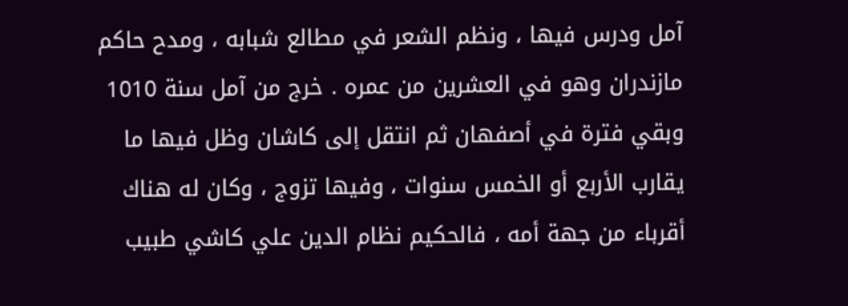آمل ودرس فيها ، ونظم الشعر في مطالع شبابه ، ومدح حاكم مازندران وهو في العشرين من عمره . خرج من آمل سنة 1010 وبقي فترة في أصفهان ثم انتقل إلى كاشان وظل فيها ما يقارب الأربع أو الخمس سنوات ، وفيها تزوج ، وكان له هناك أقرباء من جهة أمه ، فالحكيم نظام الدين علي كاشي طبيب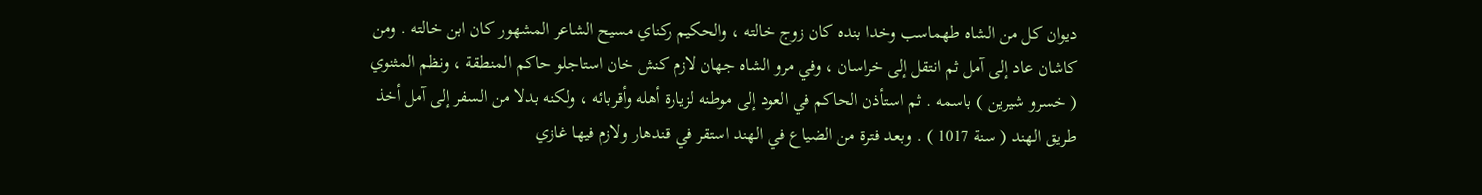ديوان كل من الشاه طهماسب وخدا بنده كان زوج خالته ، والحكيم ركناي مسيح الشاعر المشهور كان ابن خالته . ومن كاشان عاد إلى آمل ثم انتقل إلى خراسان ، وفي مرو الشاه جهان لازم كنش خان استاجلو حاكم المنطقة ، ونظم المثنوي ( خسرو شيرين ) باسمه . ثم استأذن الحاكم في العود إلى موطنه لزيارة أهله وأقربائه ، ولكنه بدلا من السفر إلى آمل أخذ طريق الهند ( سنة 1017 ) . وبعد فترة من الضياع في الهند استقر في قندهار ولازم فيها غازي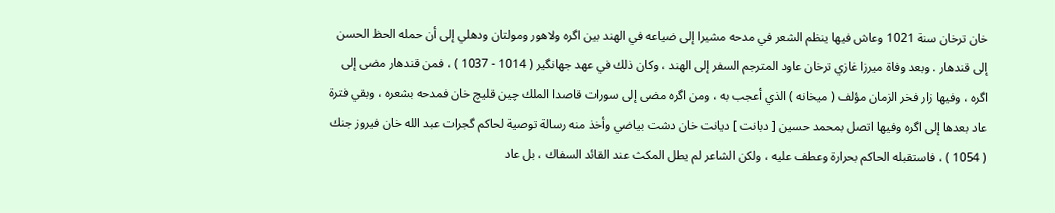خان ترخان سنة 1021 وعاش فيها ينظم الشعر في مدحه مشيرا إلى ضياعه في الهند بين اگره ولاهور ومولتان ودهلي إلى أن حمله الحظ الحسن إلى قندهار . وبعد وفاة ميرزا غازي ترخان عاود المترجم السفر إلى الهند ، وكان ذلك في عهد جهانگير ( 1014 - 1037 ) ، فمن قندهار مضى إلى اگره ، وفيها زار فخر الزمان مؤلف ( ميخانه ) الذي أعجب به ، ومن اگره مضى إلى سورات قاصدا الملك چين قليچ خان فمدحه بشعره ، وبقي فترة عاد بعدها إلى اگره وفيها اتصل بمحمد حسين [ دبانت ] ديانت خان دشت بياضي وأخذ منه رسالة توصية لحاكم گجرات عبد الله خان فيروز جنك ( 1054 ) ، فاستقبله الحاكم بحرارة وعطف عليه ، ولكن الشاعر لم يطل المكث عند القائد السفاك ، بل عاد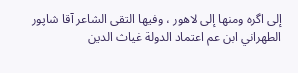إلى اگره ومنها إلى لاهور ، وفيها التقى الشاعر آقا شاپور الطهراني ابن عم اعتماد الدولة غياث الدين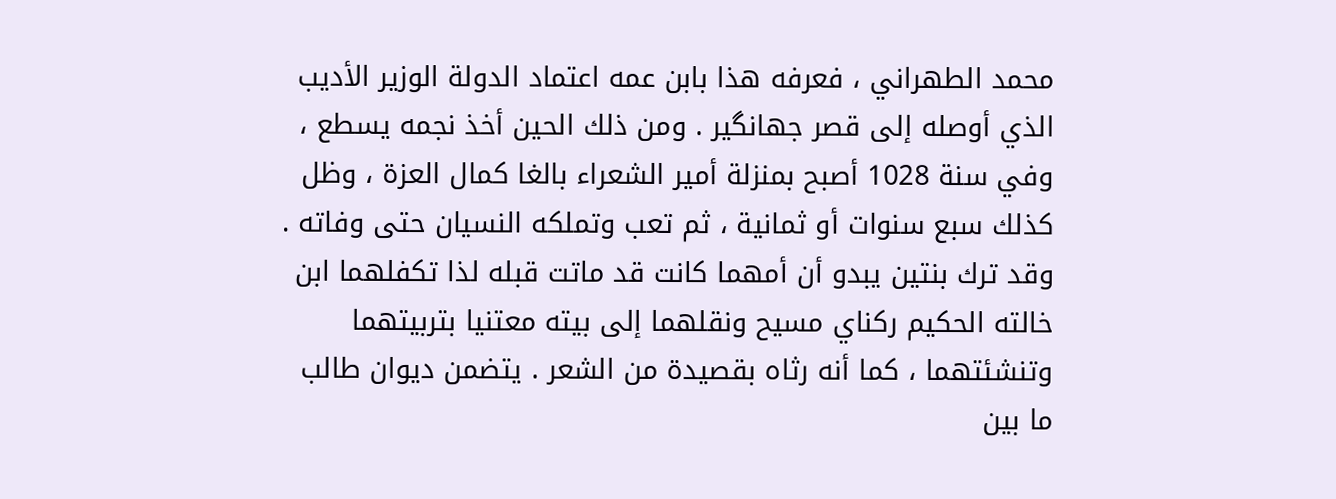محمد الطهراني ، فعرفه هذا بابن عمه اعتماد الدولة الوزير الأديب الذي أوصله إلى قصر جهانگير . ومن ذلك الحين أخذ نجمه يسطع ، وفي سنة 1028 أصبح بمنزلة أمير الشعراء بالغا كمال العزة ، وظل كذلك سبع سنوات أو ثمانية ، ثم تعب وتملكه النسيان حتى وفاته . وقد ترك بنتين يبدو أن أمهما كانت قد ماتت قبله لذا تكفلهما ابن خالته الحكيم ركناي مسيح ونقلهما إلى بيته معتنيا بتربيتهما وتنشئتهما ، كما أنه رثاه بقصيدة من الشعر . يتضمن ديوان طالب ما بين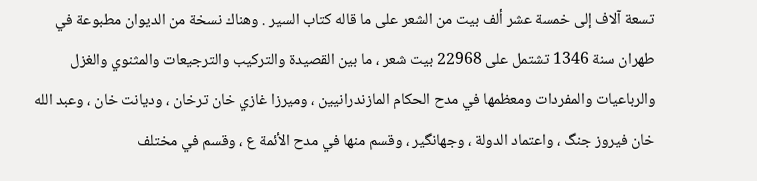تسعة آلاف إلى خمسة عشر ألف بيت من الشعر على ما قاله كتاب السير . وهناك نسخة من الديوان مطبوعة في طهران سنة 1346 تشتمل على 22968 بيت شعر ، ما بين القصيدة والتركيب والترجيعات والمثنوي والغزل والرباعيات والمفردات ومعظمها في مدح الحكام المازندرانيين ، وميرزا غازي خان ترخان ، وديانت خان ، وعبد الله خان فيروز جنگ ، واعتماد الدولة ، وجهانگير ، وقسم منها في مدح الأئمة ع ، وقسم في مختلف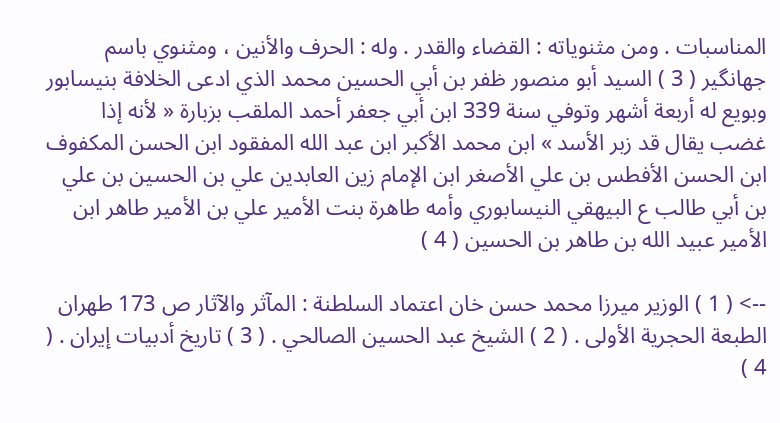المناسبات . ومن مثنوياته : القضاء والقدر . وله : الحرف والأنين ، ومثنوي باسم جهانگير ( 3 ) السيد أبو منصور ظفر بن أبي الحسين محمد الذي ادعى الخلافة بنيسابور وبويع له أربعة أشهر وتوفي سنة 339 ابن أبي جعفر أحمد الملقب بزبارة « لأنه إذا غضب يقال قد زبر الأسد » ابن محمد الأكبر ابن عبد الله المفقود ابن الحسن المكفوف ابن الحسن الأفطس بن علي الأصغر ابن الإمام زين العابدين علي بن الحسين بن علي بن أبي طالب ع البيهقي النيسابوري وأمه طاهرة بنت الأمير علي بن الأمير طاهر ابن الأمير عبيد الله بن طاهر بن الحسين ( 4 )

--> ( 1 ) الوزير ميرزا محمد حسن خان اعتماد السلطنة : المآثر والآثار ص 173 طهران الطبعة الحجرية الأولى . ( 2 ) الشيخ عبد الحسين الصالحي . ( 3 ) تاريخ أدبيات إيران . ( 4 )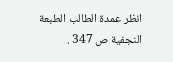انظر عمدة الطالب الطبعة النجفية ص 347 .